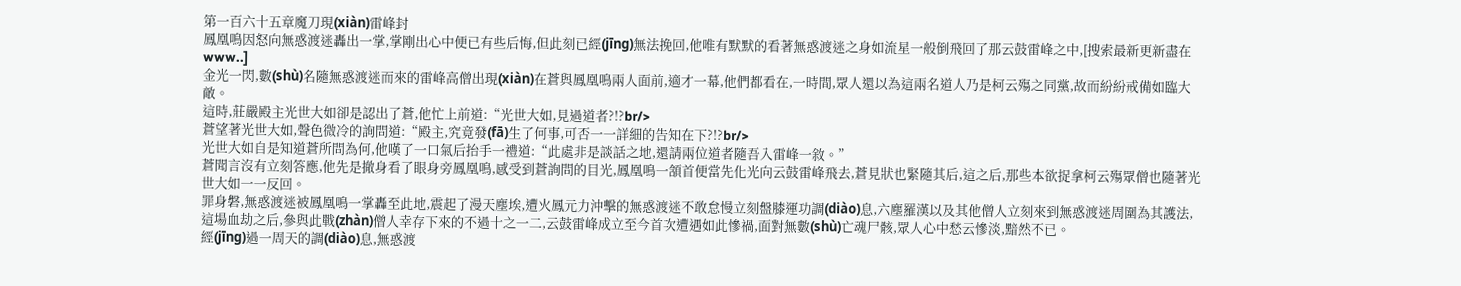第一百六十五章魔刀現(xiàn)雷峰封
鳳凰鳴因怒向無惑渡迷轟出一掌,掌剛出心中便已有些后悔,但此刻已經(jīng)無法挽回,他唯有默默的看著無惑渡迷之身如流星一般倒飛回了那云鼓雷峰之中,[搜索最新更新盡在www..]
金光一閃,數(shù)名隨無惑渡迷而來的雷峰高僧出現(xiàn)在蒼與鳳凰鳴兩人面前,適才一幕,他們都看在,一時間,眾人還以為這兩名道人乃是柯云殤之同黨,故而紛紛戒備如臨大敵。
這時,莊嚴殿主光世大如卻是認出了蒼,他忙上前道:“光世大如,見過道者?!?br/>
蒼望著光世大如,聲色微冷的詢問道:“殿主,究竟發(fā)生了何事,可否一一詳細的告知在下?!?br/>
光世大如自是知道蒼所問為何,他嘆了一口氣后抬手一禮道:“此處非是談話之地,還請兩位道者隨吾入雷峰一敘。”
蒼聞言沒有立刻答應,他先是撤身看了眼身旁鳳凰鳴,感受到蒼詢問的目光,鳳凰鳴一頷首便當先化光向云鼓雷峰飛去,蒼見狀也緊隨其后,這之后,那些本欲捉拿柯云殤眾僧也隨著光世大如一一反回。
罪身磐,無惑渡迷被鳳凰鳴一掌轟至此地,震起了漫天塵埃,遭火鳳元力沖擊的無惑渡迷不敢怠慢立刻盤膝運功調(diào)息,六塵羅漢以及其他僧人立刻來到無惑渡迷周圍為其護法,這場血劫之后,參與此戰(zhàn)僧人幸存下來的不過十之一二,云鼓雷峰成立至今首次遭遇如此慘禍,面對無數(shù)亡魂尸骸,眾人心中愁云慘淡,黯然不已。
經(jīng)過一周天的調(diào)息,無惑渡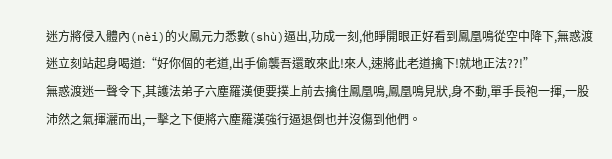迷方將侵入體內(nèi)的火鳳元力悉數(shù)逼出,功成一刻,他睜開眼正好看到鳳凰鳴從空中降下,無惑渡迷立刻站起身喝道:“好你個的老道,出手偷襲吾還敢來此!來人,速將此老道擒下!就地正法??!”
無惑渡迷一聲令下,其護法弟子六塵羅漢便要撲上前去擒住鳳凰鳴,鳳凰鳴見狀,身不動,單手長袍一揮,一股沛然之氣揮灑而出,一擊之下便將六塵羅漢強行逼退倒也并沒傷到他們。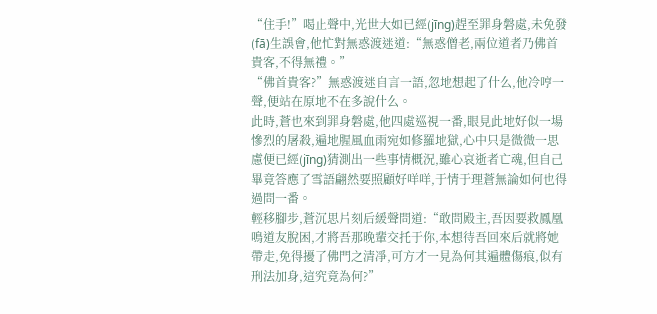“住手!”喝止聲中,光世大如已經(jīng)趕至罪身磐處,未免發(fā)生誤會,他忙對無惑渡迷道:“無惑僧老,兩位道者乃佛首貴客,不得無禮。”
“佛首貴客?”無惑渡迷自言一語,忽地想起了什么,他冷哼一聲,便站在原地不在多說什么。
此時,蒼也來到罪身磐處,他四處巡視一番,眼見此地好似一場慘烈的屠殺,遍地腥風血雨宛如修羅地獄,心中只是微微一思慮便已經(jīng)猜測出一些事情概況,雖心哀逝者亡魂,但自己畢竟答應了雪語翩然要照顧好咩咩,于情于理蒼無論如何也得過問一番。
輕移腳步,蒼沉思片刻后緩聲問道:“敢問殿主,吾因要救鳳凰鳴道友脫困,才將吾那晚輩交托于你,本想待吾回來后就將她帶走,免得擾了佛門之清凈,可方才一見為何其遍體傷痕,似有刑法加身,這究竟為何?”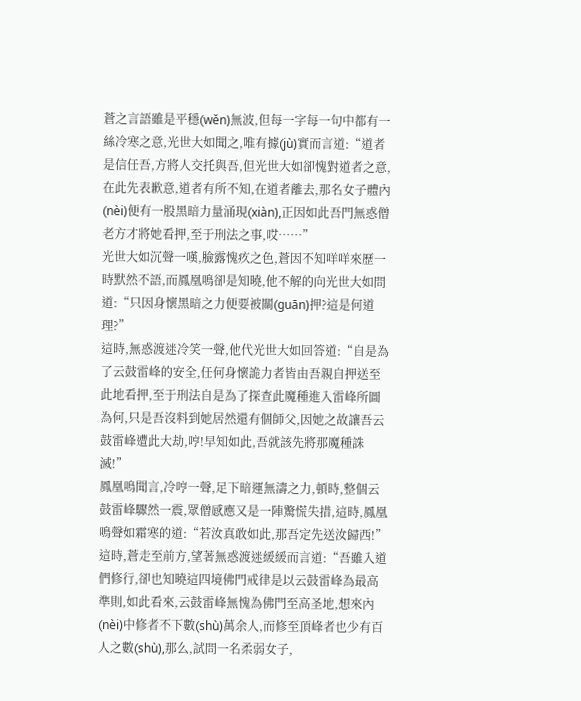蒼之言語雖是平穩(wěn)無波,但每一字每一句中都有一絲冷寒之意,光世大如聞之,唯有據(jù)實而言道:“道者是信任吾,方將人交托與吾,但光世大如卻愧對道者之意,在此先表歉意,道者有所不知,在道者離去,那名女子體內(nèi)便有一股黑暗力量涌現(xiàn),正因如此吾門無惑僧老方才將她看押,至于刑法之事,哎……”
光世大如沉聲一嘆,臉露愧疚之色,蒼因不知咩咩來歷一時默然不語,而鳳凰鳴卻是知曉,他不解的向光世大如問道:“只因身懷黑暗之力便要被關(guān)押?這是何道理?”
這時,無惑渡迷冷笑一聲,他代光世大如回答道:“自是為了云鼓雷峰的安全,任何身懷詭力者皆由吾親自押送至此地看押,至于刑法自是為了探查此魔種進入雷峰所圖為何,只是吾沒料到她居然還有個師父,因她之故讓吾云鼓雷峰遭此大劫,哼!早知如此,吾就該先將那魔種誅滅!”
鳳凰鳴聞言,冷哼一聲,足下暗運無濤之力,頓時,整個云鼓雷峰驟然一震,眾僧感應又是一陣驚慌失措,這時,鳳凰鳴聲如霜寒的道:“若汝真敢如此,那吾定先送汝歸西!”
這時,蒼走至前方,望著無惑渡迷緩緩而言道:“吾雖入道們修行,卻也知曉這四境佛門戒律是以云鼓雷峰為最高準則,如此看來,云鼓雷峰無愧為佛門至高圣地,想來內(nèi)中修者不下數(shù)萬余人,而修至頂峰者也少有百人之數(shù),那么,試問一名柔弱女子,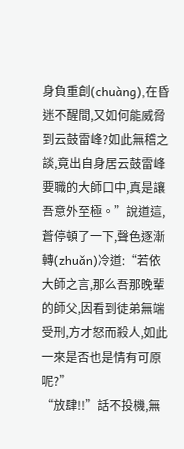身負重創(chuàng),在昏迷不醒間,又如何能威脅到云鼓雷峰?如此無稽之談,竟出自身居云鼓雷峰要職的大師口中,真是讓吾意外至極。”說道這,蒼停頓了一下,聲色逐漸轉(zhuǎn)冷道:“若依大師之言,那么吾那晚輩的師父,因看到徒弟無端受刑,方才怒而殺人,如此一來是否也是情有可原呢?”
“放肆!!”話不投機,無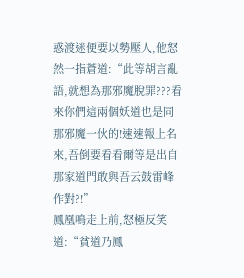惑渡迷便要以勢壓人,他怒然一指蒼道:“此等胡言亂語,就想為那邪魔脫罪???看來你們這兩個妖道也是同那邪魔一伙的!速速報上名來,吾倒要看看爾等是出自那家道門敢與吾云鼓雷峰作對?!”
鳳凰鳴走上前,怒極反笑道:“貧道乃鳳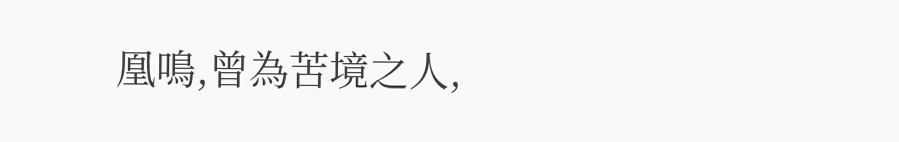凰鳴,曾為苦境之人,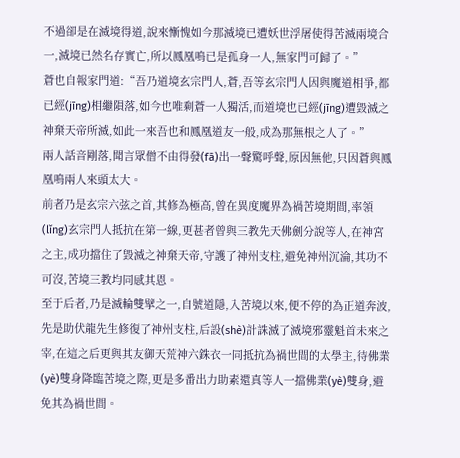不過卻是在滅境得道,說來慚愧如今那滅境已遭妖世浮屠使得苦滅兩境合一,滅境已然名存實亡,所以鳳凰鳴已是孤身一人,無家門可歸了。”
蒼也自報家門道:“吾乃道境玄宗門人,蒼,吾等玄宗門人因與魔道相爭,都已經(jīng)相繼隕落,如今也唯剩蒼一人獨活,而道境也已經(jīng)遭毀滅之神棄天帝所滅,如此一來吾也和鳳凰道友一般,成為那無根之人了。”
兩人話音剛落,聞言眾僧不由得發(fā)出一聲驚呼聲,原因無他,只因蒼與鳳凰鳴兩人來頭太大。
前者乃是玄宗六弦之首,其修為極高,曾在異度魔界為禍苦境期間,率領(lǐng)玄宗門人抵抗在第一線,更甚者曾與三教先天佛劍分說等人,在神宮之主,成功擋住了毀滅之神棄天帝,守護了神州支柱,避免神州沉淪,其功不可沒,苦境三教均同感其恩。
至于后者,乃是滅輪雙擘之一,自號道隱,入苦境以來,便不停的為正道奔波,先是助伏龍先生修復了神州支柱,后設(shè)計誅滅了滅境邪靈魁首未來之宰,在這之后更與其友御天荒神六銖衣一同抵抗為禍世間的太學主,待佛業(yè)雙身降臨苦境之際,更是多番出力助素還真等人一擋佛業(yè)雙身,避免其為禍世間。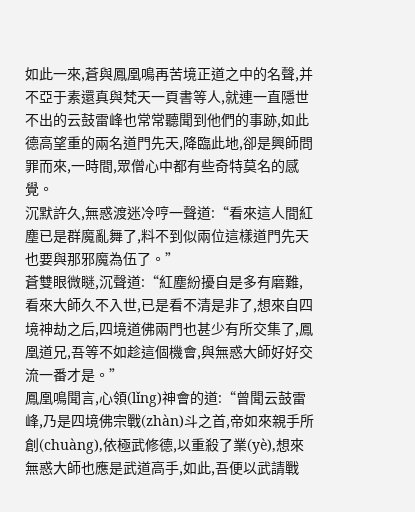如此一來,蒼與鳳凰鳴再苦境正道之中的名聲,并不亞于素還真與梵天一頁書等人,就連一直隱世不出的云鼓雷峰也常常聽聞到他們的事跡,如此德高望重的兩名道門先天,降臨此地,卻是興師問罪而來,一時間,眾僧心中都有些奇特莫名的感覺。
沉默許久,無惑渡迷冷哼一聲道:“看來這人間紅塵已是群魔亂舞了,料不到似兩位這樣道門先天也要與那邪魔為伍了。”
蒼雙眼微瞇,沉聲道:“紅塵紛擾自是多有磨難,看來大師久不入世,已是看不清是非了,想來自四境神劫之后,四境道佛兩門也甚少有所交集了,鳳凰道兄,吾等不如趁這個機會,與無惑大師好好交流一番才是。”
鳳凰鳴聞言,心領(lǐng)神會的道:“曾聞云鼓雷峰,乃是四境佛宗戰(zhàn)斗之首,帝如來親手所創(chuàng),依極武修德,以重殺了業(yè),想來無惑大師也應是武道高手,如此,吾便以武請戰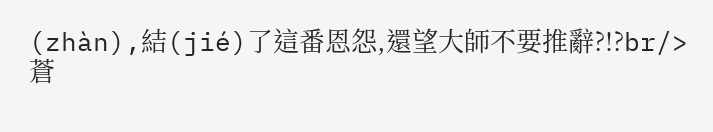(zhàn),結(jié)了這番恩怨,還望大師不要推辭?!?br/>
蒼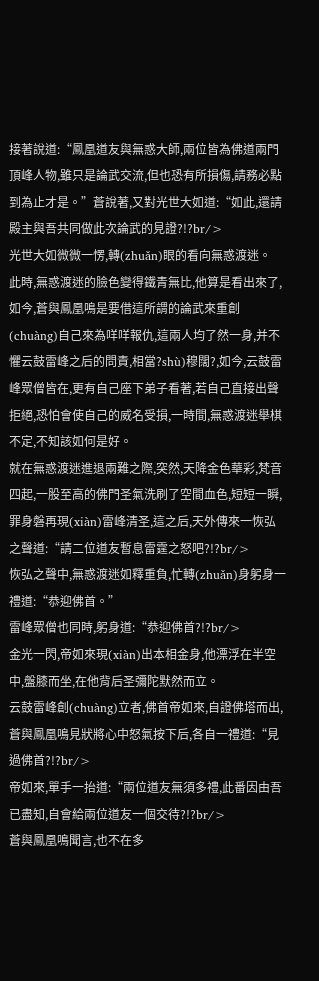接著說道:“鳳凰道友與無惑大師,兩位皆為佛道兩門頂峰人物,雖只是論武交流,但也恐有所損傷,請務必點到為止才是。”蒼說著,又對光世大如道:“如此,還請殿主與吾共同做此次論武的見證?!?br/>
光世大如微微一愣,轉(zhuǎn)眼的看向無惑渡迷。
此時,無惑渡迷的臉色變得鐵青無比,他算是看出來了,如今,蒼與鳳凰鳴是要借這所謂的論武來重創(chuàng)自己來為咩咩報仇,這兩人均了然一身,并不懼云鼓雷峰之后的問責,相當?shù)穆闊?,如今,云鼓雷峰眾僧皆在,更有自己座下弟子看著,若自己直接出聲拒絕,恐怕會使自己的威名受損,一時間,無惑渡迷舉棋不定,不知該如何是好。
就在無惑渡迷進退兩難之際,突然,天降金色華彩,梵音四起,一股至高的佛門圣氣洗刷了空間血色,短短一瞬,罪身磐再現(xiàn)雷峰清圣,這之后,天外傳來一恢弘之聲道:“請二位道友暫息雷霆之怒吧?!?br/>
恢弘之聲中,無惑渡迷如釋重負,忙轉(zhuǎn)身躬身一禮道:“恭迎佛首。”
雷峰眾僧也同時,躬身道:“恭迎佛首?!?br/>
金光一閃,帝如來現(xiàn)出本相金身,他漂浮在半空中,盤膝而坐,在他背后圣彌陀默然而立。
云鼓雷峰創(chuàng)立者,佛首帝如來,自證佛塔而出,蒼與鳳凰鳴見狀將心中怒氣按下后,各自一禮道:“見過佛首?!?br/>
帝如來,單手一抬道:“兩位道友無須多禮,此番因由吾已盡知,自會給兩位道友一個交待?!?br/>
蒼與鳳凰鳴聞言,也不在多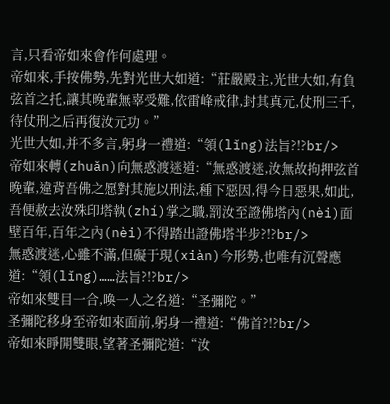言,只看帝如來會作何處理。
帝如來,手按佛勢,先對光世大如道:“莊嚴殿主,光世大如,有負弦首之托,讓其晚輩無辜受難,依雷峰戒律,封其真元,仗刑三千,待仗刑之后再復汝元功。”
光世大如,并不多言,躬身一禮道:“領(lǐng)法旨?!?br/>
帝如來轉(zhuǎn)向無惑渡迷道:“無惑渡迷,汝無故拘押弦首晚輩,違背吾佛之愿對其施以刑法,種下惡因,得今日惡果,如此,吾便赦去汝殊印塔執(zhí)掌之職,罰汝至證佛塔內(nèi)面壁百年,百年之內(nèi)不得踏出證佛塔半步?!?br/>
無惑渡迷,心雖不滿,但礙于現(xiàn)今形勢,也唯有沉聲應道:“領(lǐng)……法旨?!?br/>
帝如來雙目一合,喚一人之名道:“圣彌陀。”
圣彌陀移身至帝如來面前,躬身一禮道:“佛首?!?br/>
帝如來睜開雙眼,望著圣彌陀道:“汝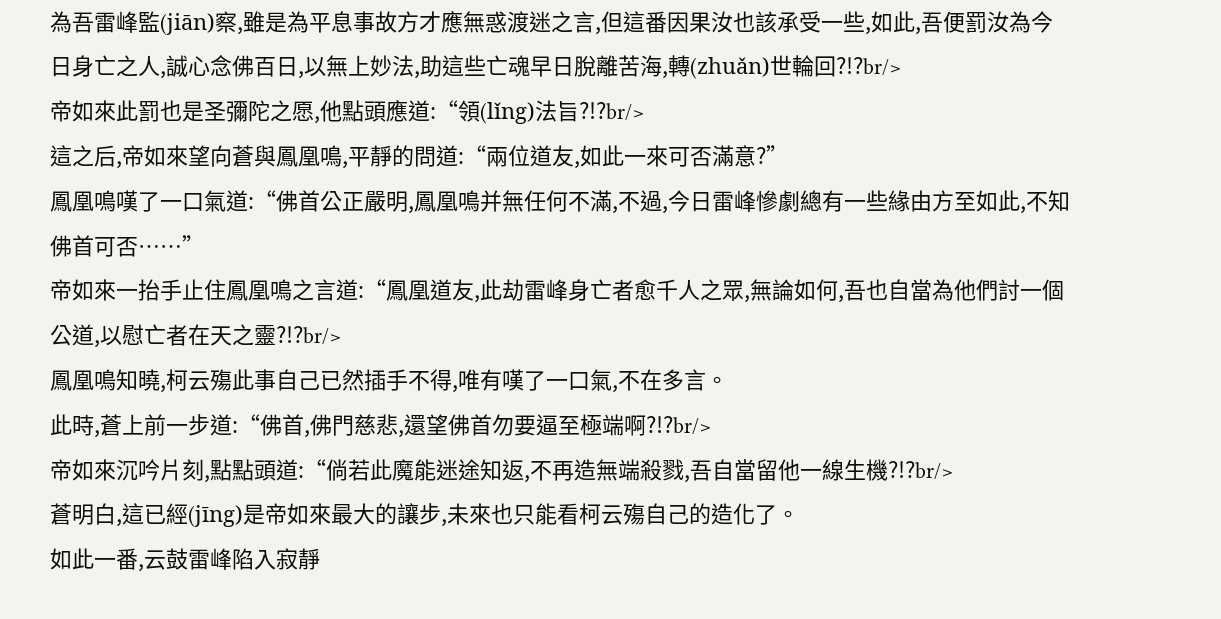為吾雷峰監(jiān)察,雖是為平息事故方才應無惑渡迷之言,但這番因果汝也該承受一些,如此,吾便罰汝為今日身亡之人,誠心念佛百日,以無上妙法,助這些亡魂早日脫離苦海,轉(zhuǎn)世輪回?!?br/>
帝如來此罰也是圣彌陀之愿,他點頭應道:“領(lǐng)法旨?!?br/>
這之后,帝如來望向蒼與鳳凰鳴,平靜的問道:“兩位道友,如此一來可否滿意?”
鳳凰鳴嘆了一口氣道:“佛首公正嚴明,鳳凰鳴并無任何不滿,不過,今日雷峰慘劇總有一些緣由方至如此,不知佛首可否……”
帝如來一抬手止住鳳凰鳴之言道:“鳳凰道友,此劫雷峰身亡者愈千人之眾,無論如何,吾也自當為他們討一個公道,以慰亡者在天之靈?!?br/>
鳳凰鳴知曉,柯云殤此事自己已然插手不得,唯有嘆了一口氣,不在多言。
此時,蒼上前一步道:“佛首,佛門慈悲,還望佛首勿要逼至極端啊?!?br/>
帝如來沉吟片刻,點點頭道:“倘若此魔能迷途知返,不再造無端殺戮,吾自當留他一線生機?!?br/>
蒼明白,這已經(jīng)是帝如來最大的讓步,未來也只能看柯云殤自己的造化了。
如此一番,云鼓雷峰陷入寂靜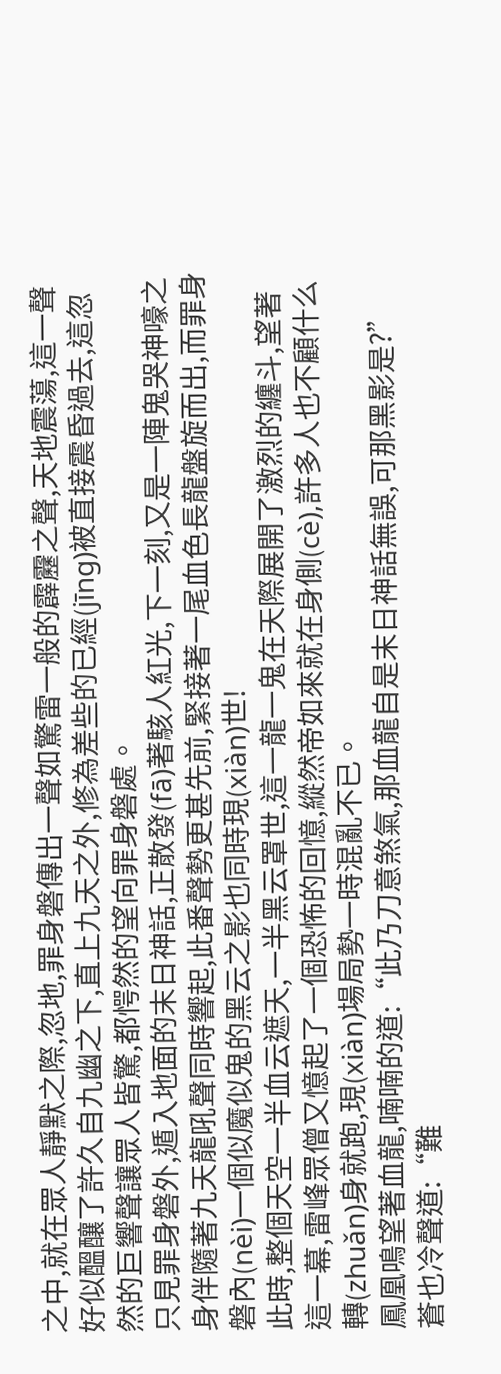之中,就在眾人靜默之際,忽地,罪身磐傳出一聲如驚雷一般的霹靂之聲,天地震蕩,這一聲好似醞釀了許久自九幽之下,直上九天之外,修為差些的已經(jīng)被直接震昏過去,這忽然的巨響聲讓眾人皆驚,都愕然的望向罪身磐處。
只見罪身磐外,遁入地面的末日神話,正散發(fā)著駭人紅光,下一刻,又是一陣鬼哭神嚎之身伴隨著九天龍吼聲同時響起,此番聲勢更甚先前,緊接著一尾血色長龍盤旋而出,而罪身磐內(nèi)一個似魔似鬼的黑云之影也同時現(xiàn)世!
此時,整個天空一半血云遮天,一半黑云罩世,這一龍一鬼在天際展開了激烈的纏斗,望著這一幕,雷峰眾僧又憶起了一個恐怖的回憶,縱然帝如來就在身側(cè),許多人也不顧什么轉(zhuǎn)身就跑,現(xiàn)場局勢一時混亂不已。
鳳凰鳴望著血龍,喃喃的道:“此乃刀意煞氣,那血龍自是末日神話無誤,可那黑影是?”
蒼也冷聲道:“難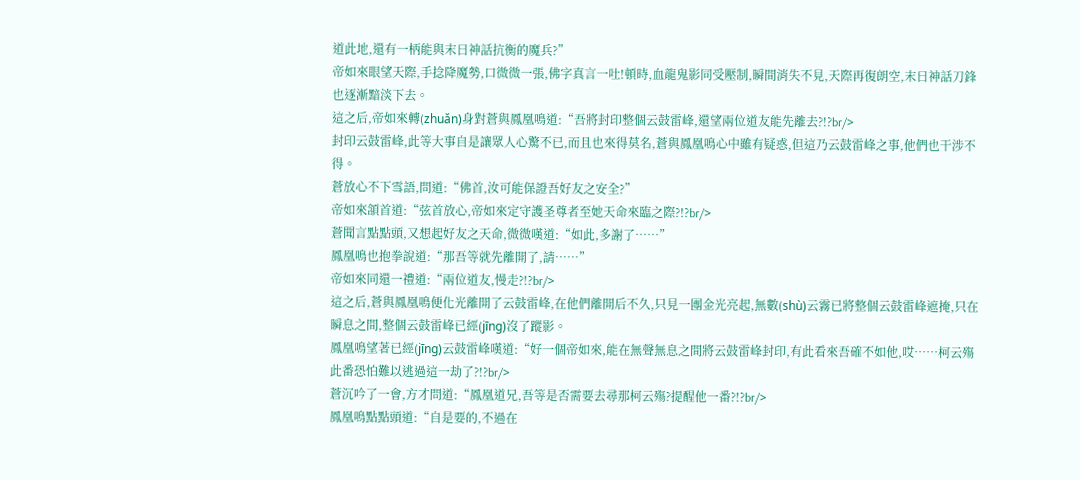道此地,還有一柄能與末日神話抗衡的魔兵?”
帝如來眼望天際,手捻降魔勢,口微微一張,佛字真言一吐!頓時,血龍鬼影同受壓制,瞬間消失不見,天際再復朗空,末日神話刀鋒也逐漸黯淡下去。
這之后,帝如來轉(zhuǎn)身對蒼與鳳凰鳴道:“吾將封印整個云鼓雷峰,還望兩位道友能先離去?!?br/>
封印云鼓雷峰,此等大事自是讓眾人心驚不已,而且也來得莫名,蒼與鳳凰鳴心中雖有疑惑,但這乃云鼓雷峰之事,他們也干涉不得。
蒼放心不下雪語,問道:“佛首,汝可能保證吾好友之安全?”
帝如來頷首道:“弦首放心,帝如來定守護圣尊者至她天命來臨之際?!?br/>
蒼聞言點點頭,又想起好友之天命,微微嘆道:“如此,多謝了……”
鳳凰鳴也抱拳說道:“那吾等就先離開了,請……”
帝如來同還一禮道:“兩位道友,慢走?!?br/>
這之后,蒼與鳳凰鳴便化光離開了云鼓雷峰,在他們離開后不久,只見一團金光亮起,無數(shù)云霧已將整個云鼓雷峰遮掩,只在瞬息之間,整個云鼓雷峰已經(jīng)沒了蹤影。
鳳凰鳴望著已經(jīng)云鼓雷峰嘆道:“好一個帝如來,能在無聲無息之間將云鼓雷峰封印,有此看來吾確不如他,哎……柯云殤此番恐怕難以逃過這一劫了?!?br/>
蒼沉吟了一會,方才問道:“鳳凰道兄,吾等是否需要去尋那柯云殤?提醒他一番?!?br/>
鳳凰鳴點點頭道:“自是要的,不過在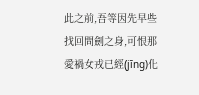此之前,吾等因先早些找回問劍之身,可恨那愛禍女戎已經(jīng)化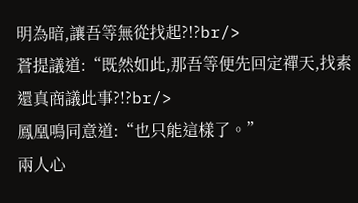明為暗,讓吾等無從找起?!?br/>
蒼提議道:“既然如此,那吾等便先回定禪天,找素還真商議此事?!?br/>
鳳凰鳴同意道:“也只能這樣了。”
兩人心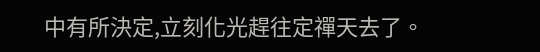中有所決定,立刻化光趕往定禪天去了。